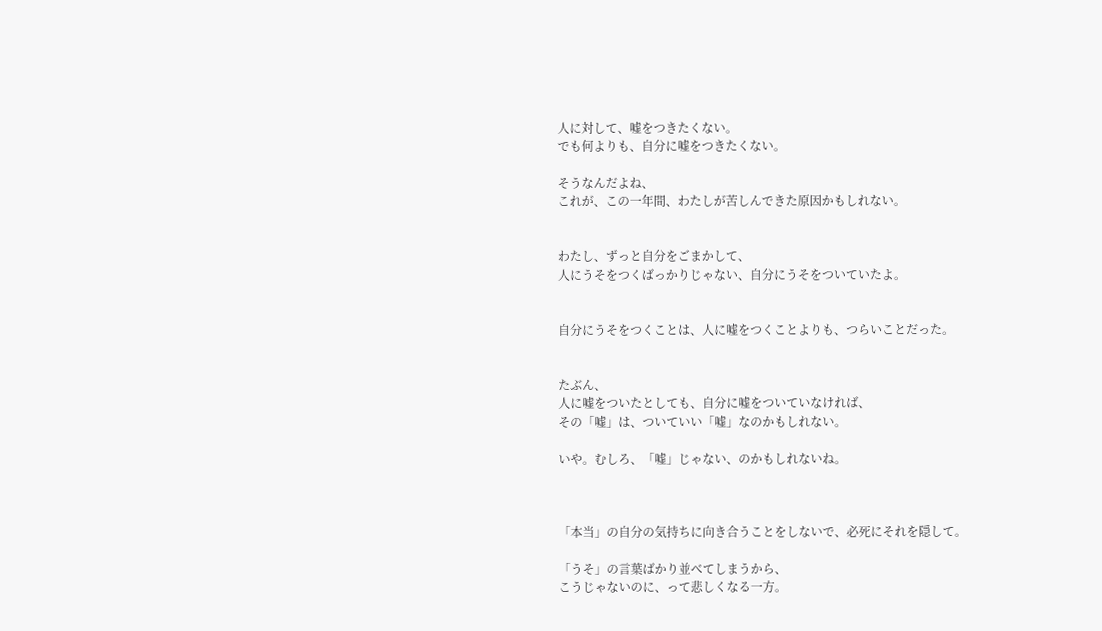人に対して、嘘をつきたくない。
でも何よりも、自分に嘘をつきたくない。

そうなんだよね、
これが、この一年間、わたしが苦しんできた原因かもしれない。


わたし、ずっと自分をごまかして、
人にうそをつくばっかりじゃない、自分にうそをついていたよ。


自分にうそをつくことは、人に嘘をつくことよりも、つらいことだった。


たぶん、
人に嘘をついたとしても、自分に嘘をついていなければ、
その「嘘」は、ついていい「嘘」なのかもしれない。

いや。むしろ、「嘘」じゃない、のかもしれないね。



「本当」の自分の気持ちに向き合うことをしないで、必死にそれを隠して。

「うそ」の言葉ばかり並べてしまうから、
こうじゃないのに、って悲しくなる一方。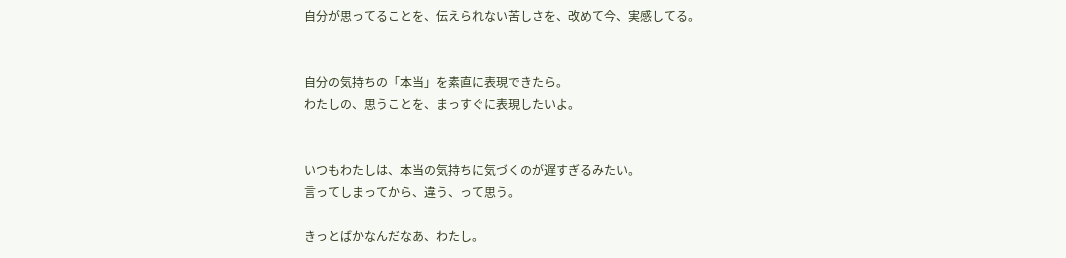自分が思ってることを、伝えられない苦しさを、改めて今、実感してる。


自分の気持ちの「本当」を素直に表現できたら。
わたしの、思うことを、まっすぐに表現したいよ。


いつもわたしは、本当の気持ちに気づくのが遅すぎるみたい。
言ってしまってから、違う、って思う。

きっとばかなんだなあ、わたし。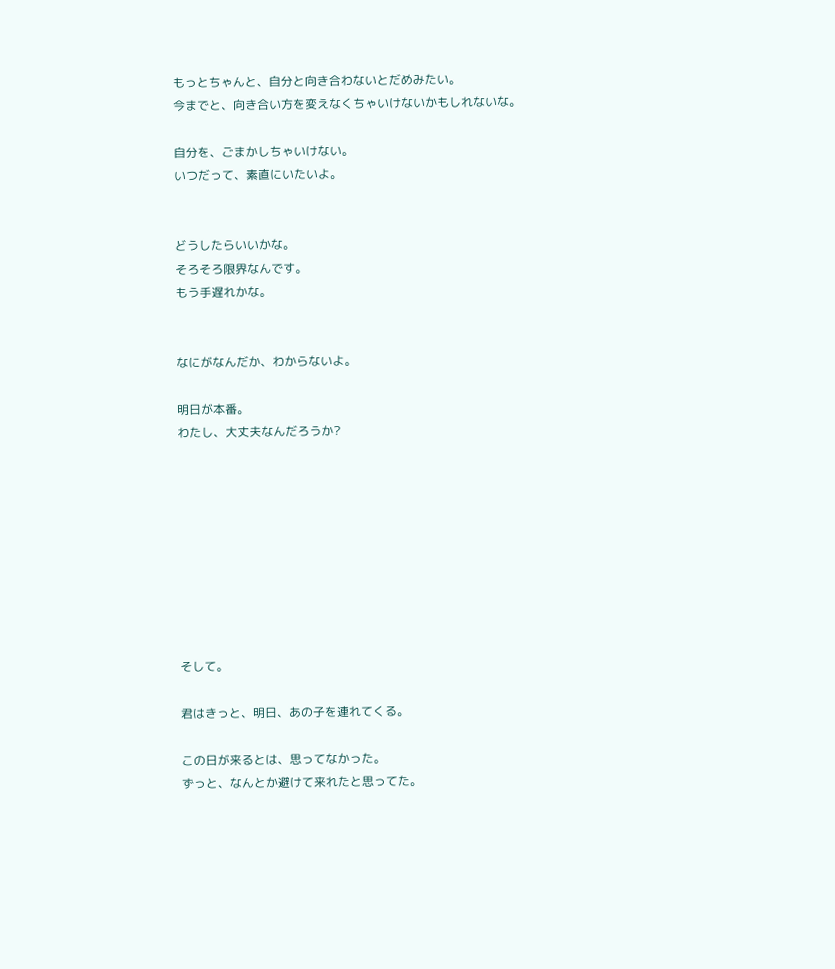もっとちゃんと、自分と向き合わないとだめみたい。
今までと、向き合い方を変えなくちゃいけないかもしれないな。

自分を、ごまかしちゃいけない。
いつだって、素直にいたいよ。


どうしたらいいかな。
そろそろ限界なんです。
もう手遅れかな。


なにがなんだか、わからないよ。

明日が本番。
わたし、大丈夫なんだろうか?









そして。

君はきっと、明日、あの子を連れてくる。

この日が来るとは、思ってなかった。
ずっと、なんとか避けて来れたと思ってた。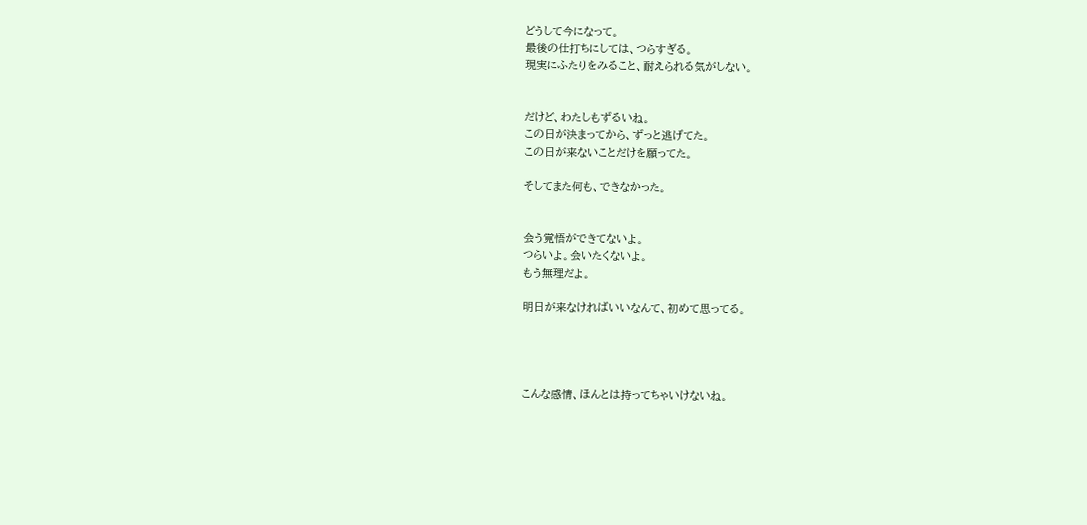どうして今になって。
最後の仕打ちにしては、つらすぎる。
現実にふたりをみること、耐えられる気がしない。


だけど、わたしもずるいね。
この日が決まってから、ずっと逃げてた。
この日が来ないことだけを願ってた。

そしてまた何も、できなかった。


会う覚悟ができてないよ。
つらいよ。会いたくないよ。
もう無理だよ。

明日が来なければいいなんて、初めて思ってる。




こんな感情、ほんとは持ってちゃいけないね。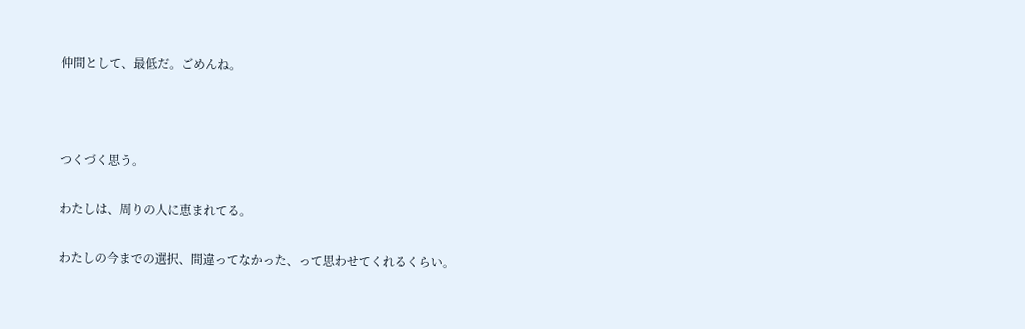仲間として、最低だ。ごめんね。



つくづく思う。

わたしは、周りの人に恵まれてる。

わたしの今までの選択、間違ってなかった、って思わせてくれるくらい。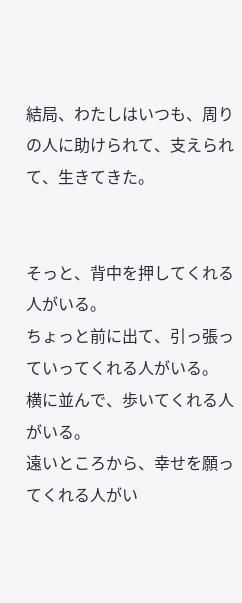結局、わたしはいつも、周りの人に助けられて、支えられて、生きてきた。


そっと、背中を押してくれる人がいる。
ちょっと前に出て、引っ張っていってくれる人がいる。
横に並んで、歩いてくれる人がいる。
遠いところから、幸せを願ってくれる人がい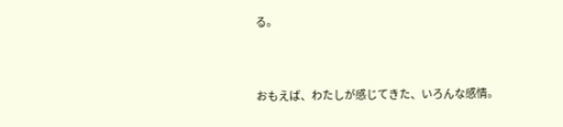る。


おもえば、わたしが感じてきた、いろんな感情。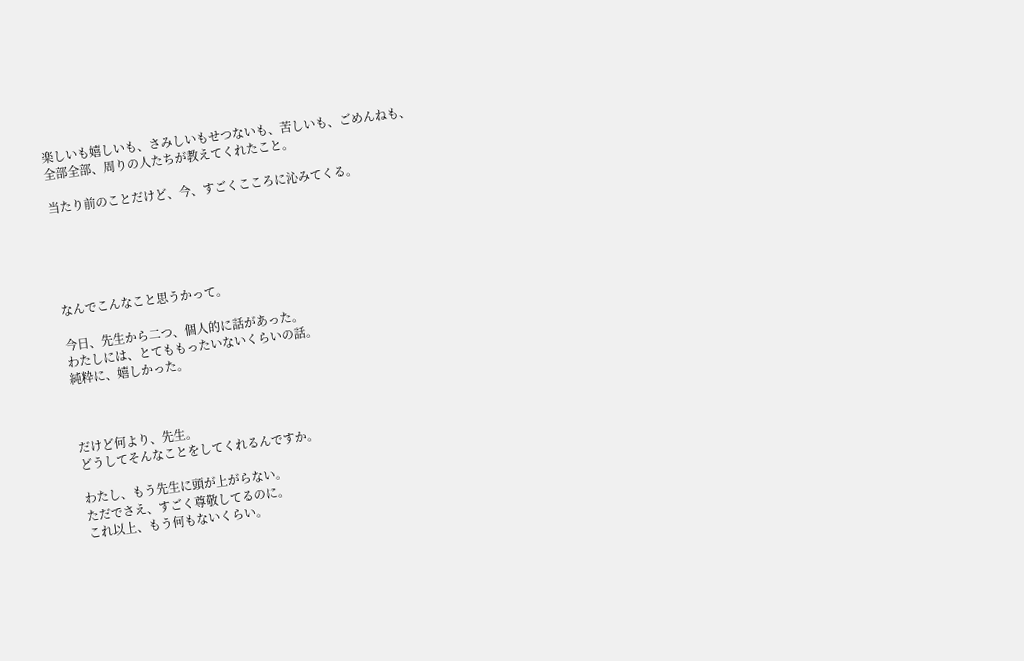楽しいも嬉しいも、さみしいもせつないも、苦しいも、ごめんねも、
全部全部、周りの人たちが教えてくれたこと。

当たり前のことだけど、今、すごくこころに沁みてくる。





なんでこんなこと思うかって。

今日、先生から二つ、個人的に話があった。
わたしには、とてももったいないくらいの話。
純粋に、嬉しかった。



だけど何より、先生。
どうしてそんなことをしてくれるんですか。

わたし、もう先生に頭が上がらない。
ただでさえ、すごく尊敬してるのに。
これ以上、もう何もないくらい。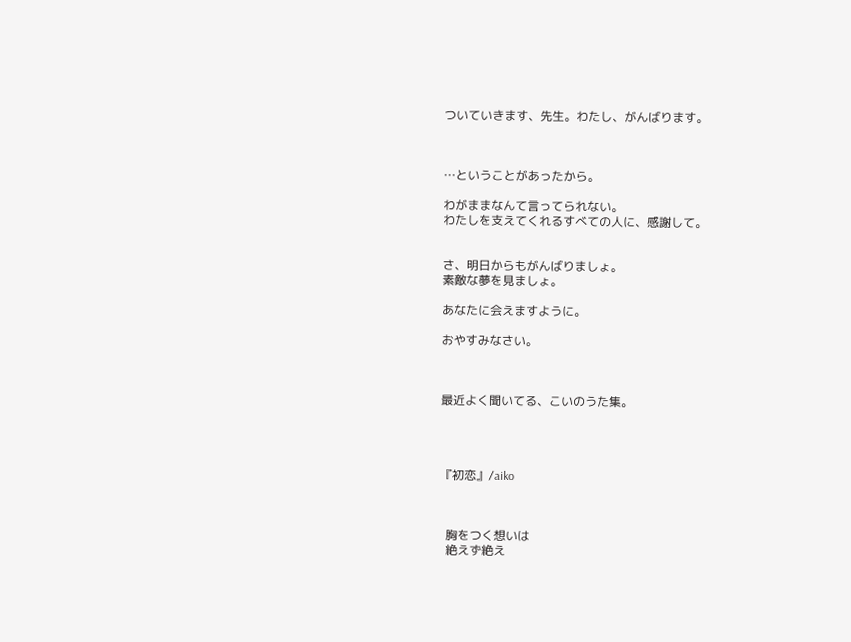ついていきます、先生。わたし、がんばります。



…ということがあったから。

わがままなんて言ってられない。
わたしを支えてくれるすべての人に、感謝して。


さ、明日からもがんばりましょ。
素敵な夢を見ましょ。

あなたに会えますように。

おやすみなさい。



最近よく聞いてる、こいのうた集。




『初恋』/aiko



  胸をつく想いは
  絶えず絶え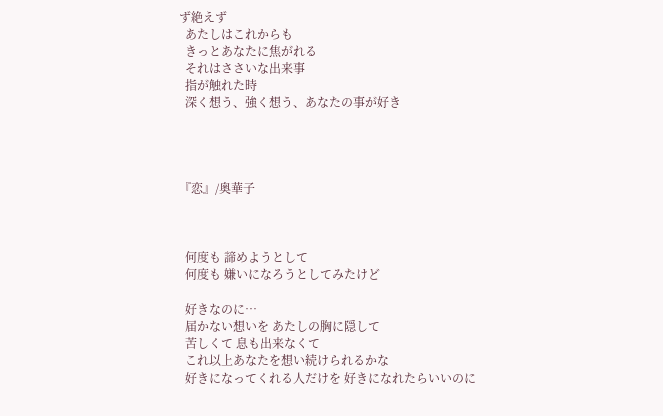ず絶えず
  あたしはこれからも
  きっとあなたに焦がれる
  それはささいな出来事
  指が触れた時
  深く想う、強く想う、あなたの事が好き




『恋』/奥華子



  何度も 諦めようとして
  何度も 嫌いになろうとしてみたけど

  好きなのに…
  届かない想いを あたしの胸に隠して
  苦しくて 息も出来なくて
  これ以上あなたを想い続けられるかな
  好きになってくれる人だけを 好きになれたらいいのに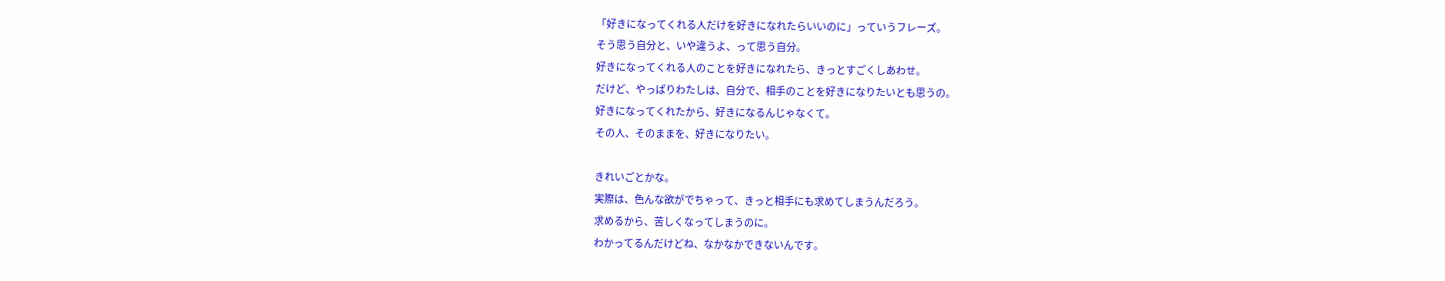「好きになってくれる人だけを好きになれたらいいのに」っていうフレーズ。
そう思う自分と、いや違うよ、って思う自分。
好きになってくれる人のことを好きになれたら、きっとすごくしあわせ。
だけど、やっぱりわたしは、自分で、相手のことを好きになりたいとも思うの。
好きになってくれたから、好きになるんじゃなくて。
その人、そのままを、好きになりたい。

きれいごとかな。
実際は、色んな欲がでちゃって、きっと相手にも求めてしまうんだろう。
求めるから、苦しくなってしまうのに。
わかってるんだけどね、なかなかできないんです。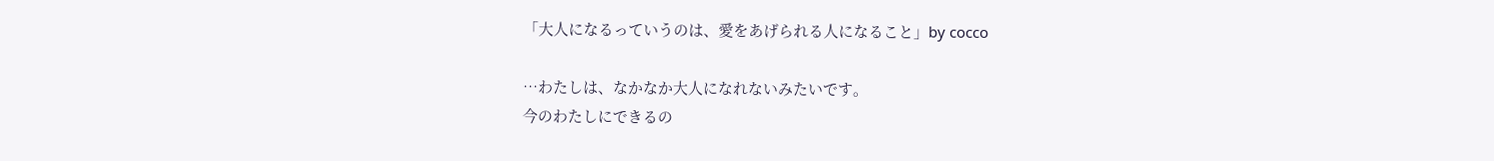「大人になるっていうのは、愛をあげられる人になること」by cocco

…わたしは、なかなか大人になれないみたいです。
今のわたしにできるの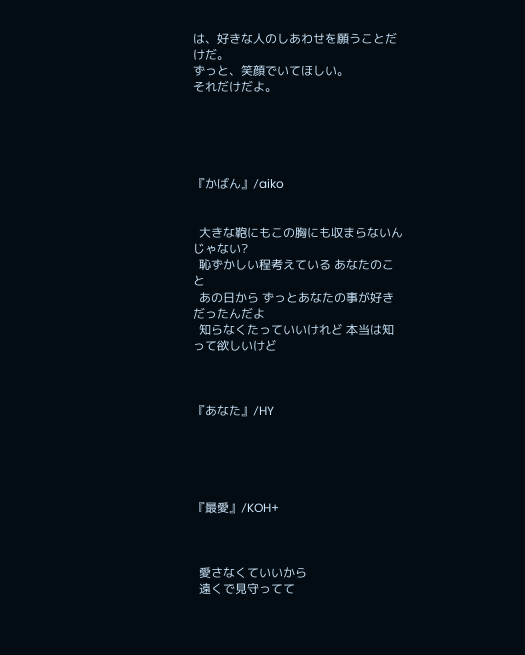は、好きな人のしあわせを願うことだけだ。
ずっと、笑顔でいてほしい。
それだけだよ。





『かばん』/aiko


  大きな鞄にもこの胸にも収まらないんじゃない?
  恥ずかしい程考えている あなたのこと
  あの日から ずっとあなたの事が好きだったんだよ
  知らなくたっていいけれど 本当は知って欲しいけど



『あなた』/HY





『最愛』/KOH+



  愛さなくていいから
  遠くで見守ってて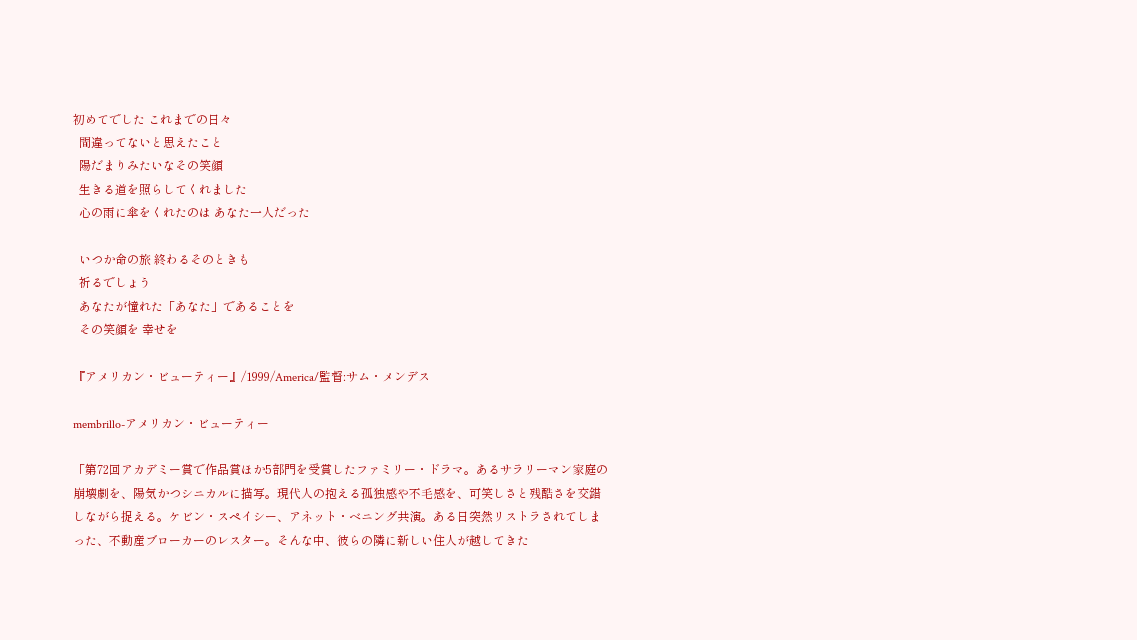初めてでした これまでの日々
  間違ってないと思えたこと
  陽だまりみたいなその笑顔
  生きる道を照らしてくれました
  心の雨に傘をくれたのは あなた一人だった

  いつか命の旅 終わるそのときも
  祈るでしょう
  あなたが憧れた「あなた」であることを
  その笑顔を 幸せを

『アメリカン・ビューティー』/1999/America/監督:サム・メンデス

membrillo-アメリカン・ビューティー

「第72回アカデミー賞で作品賞ほか5部門を受賞したファミリー・ドラマ。あるサラリーマン家庭の崩壊劇を、陽気かつシニカルに描写。現代人の抱える孤独感や不毛感を、可笑しさと残酷さを交錯しながら捉える。ケビン・スペイシー、アネット・ベニング共演。ある日突然リストラされてしまった、不動産ブローカーのレスター。そんな中、彼らの隣に新しい住人が越してきた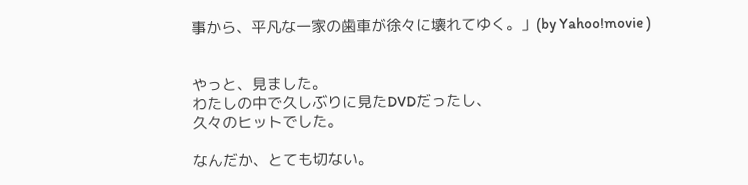事から、平凡な一家の歯車が徐々に壊れてゆく。」(by Yahoo!movie )


やっと、見ました。
わたしの中で久しぶりに見たDVDだったし、
久々のヒットでした。

なんだか、とても切ない。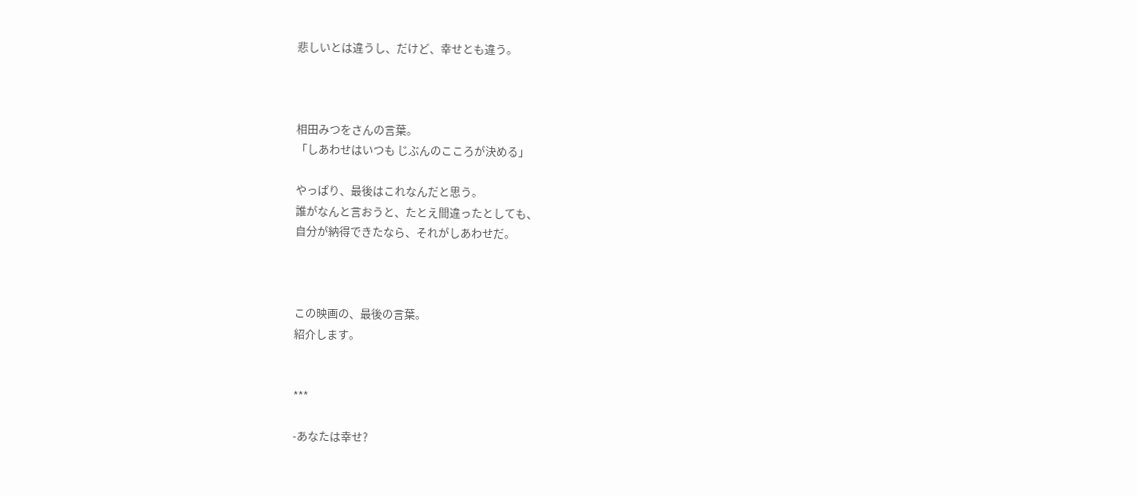悲しいとは違うし、だけど、幸せとも違う。



相田みつをさんの言葉。
「しあわせはいつも じぶんのこころが決める」

やっぱり、最後はこれなんだと思う。
誰がなんと言おうと、たとえ間違ったとしても、
自分が納得できたなら、それがしあわせだ。



この映画の、最後の言葉。
紹介します。


***

-あなたは幸せ?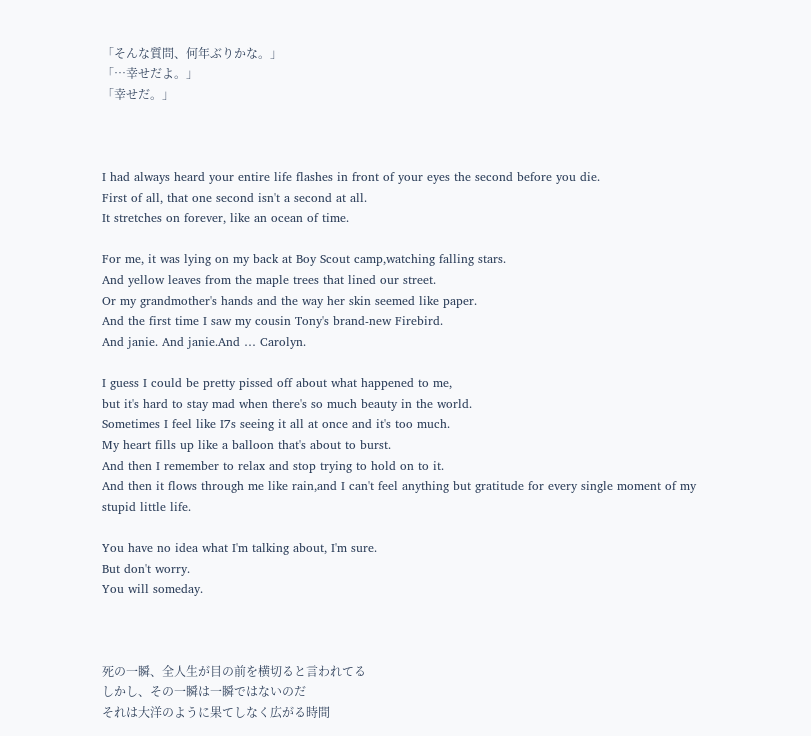「そんな質問、何年ぶりかな。」
「…幸せだよ。」
「幸せだ。」



I had always heard your entire life flashes in front of your eyes the second before you die.
First of all, that one second isn't a second at all.
It stretches on forever, like an ocean of time.

For me, it was lying on my back at Boy Scout camp,watching falling stars.
And yellow leaves from the maple trees that lined our street.
Or my grandmother's hands and the way her skin seemed like paper.
And the first time I saw my cousin Tony's brand-new Firebird.
And janie. And janie.And … Carolyn.

I guess I could be pretty pissed off about what happened to me,
but it's hard to stay mad when there's so much beauty in the world.
Sometimes I feel like I7s seeing it all at once and it's too much.
My heart fills up like a balloon that's about to burst.
And then I remember to relax and stop trying to hold on to it.
And then it flows through me like rain,and I can't feel anything but gratitude for every single moment of my stupid little life.

You have no idea what I'm talking about, I'm sure.
But don't worry.
You will someday.



死の一瞬、全人生が目の前を横切ると言われてる
しかし、その一瞬は一瞬ではないのだ
それは大洋のように果てしなく広がる時間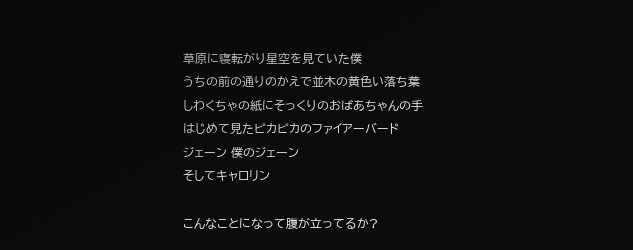草原に寝転がり星空を見ていた僕
うちの前の通りのかえで並木の黄色い落ち葉
しわくちゃの紙にそっくりのおばあちゃんの手
はじめて見たピカピカのファイアーバード
ジェーン 僕のジェーン
そしてキャロリン

こんなことになって腹が立ってるか?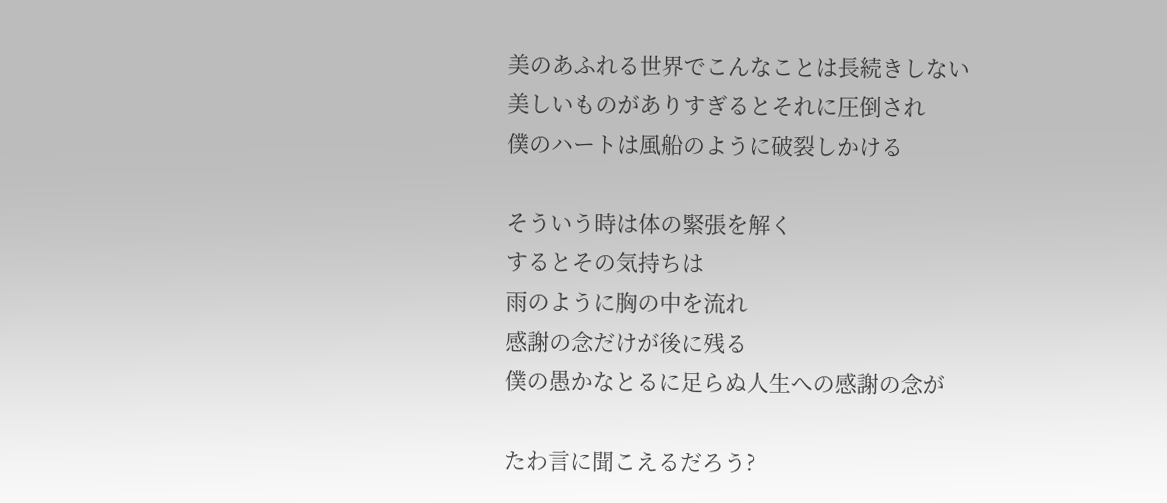美のあふれる世界でこんなことは長続きしない
美しいものがありすぎるとそれに圧倒され
僕のハートは風船のように破裂しかける

そういう時は体の緊張を解く
するとその気持ちは
雨のように胸の中を流れ
感謝の念だけが後に残る
僕の愚かなとるに足らぬ人生への感謝の念が

たわ言に聞こえるだろう?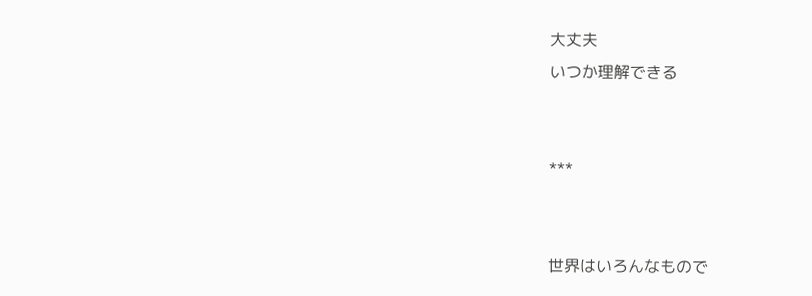大丈夫
いつか理解できる


***


世界はいろんなもので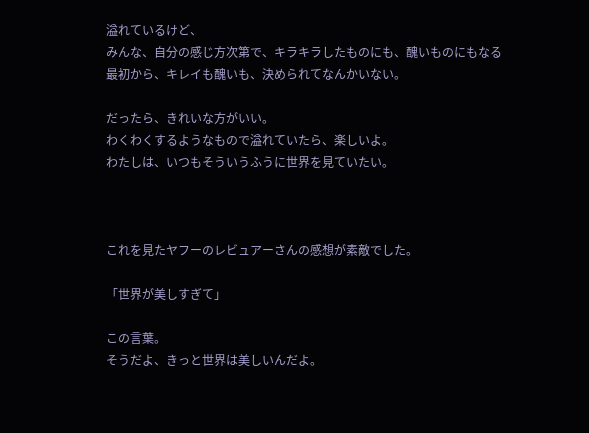溢れているけど、
みんな、自分の感じ方次第で、キラキラしたものにも、醜いものにもなる
最初から、キレイも醜いも、決められてなんかいない。

だったら、きれいな方がいい。
わくわくするようなもので溢れていたら、楽しいよ。
わたしは、いつもそういうふうに世界を見ていたい。



これを見たヤフーのレビュアーさんの感想が素敵でした。

「世界が美しすぎて」

この言葉。
そうだよ、きっと世界は美しいんだよ。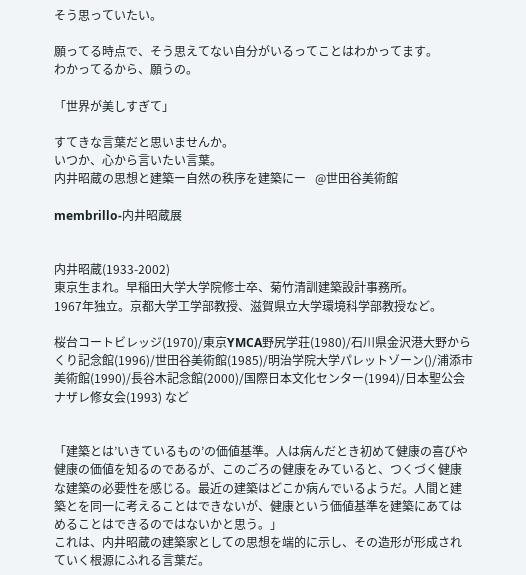そう思っていたい。

願ってる時点で、そう思えてない自分がいるってことはわかってます。
わかってるから、願うの。

「世界が美しすぎて」

すてきな言葉だと思いませんか。
いつか、心から言いたい言葉。
内井昭蔵の思想と建築ー自然の秩序を建築にー   @世田谷美術館

membrillo-内井昭蔵展


内井昭蔵(1933-2002)
東京生まれ。早稲田大学大学院修士卒、菊竹清訓建築設計事務所。
1967年独立。京都大学工学部教授、滋賀県立大学環境科学部教授など。

桜台コートビレッジ(1970)/東京YMCA野尻学荘(1980)/石川県金沢港大野からくり記念館(1996)/世田谷美術館(1985)/明治学院大学パレットゾーン()/浦添市美術館(1990)/長谷木記念館(2000)/国際日本文化センター(1994)/日本聖公会ナザレ修女会(1993) など


「建築とは’いきているもの’の価値基準。人は病んだとき初めて健康の喜びや健康の価値を知るのであるが、このごろの健康をみていると、つくづく健康な建築の必要性を感じる。最近の建築はどこか病んでいるようだ。人間と建築とを同一に考えることはできないが、健康という価値基準を建築にあてはめることはできるのではないかと思う。」
これは、内井昭蔵の建築家としての思想を端的に示し、その造形が形成されていく根源にふれる言葉だ。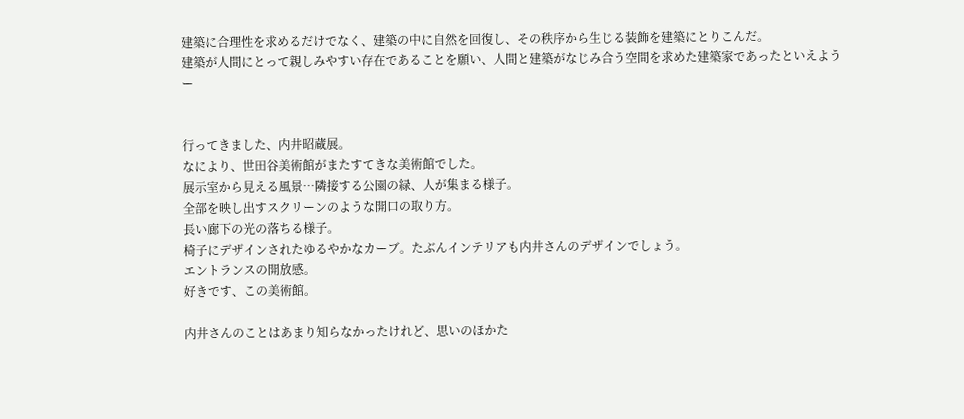建築に合理性を求めるだけでなく、建築の中に自然を回復し、その秩序から生じる装飾を建築にとりこんだ。
建築が人間にとって親しみやすい存在であることを願い、人間と建築がなじみ合う空間を求めた建築家であったといえようー


行ってきました、内井昭蔵展。
なにより、世田谷美術館がまたすてきな美術館でした。
展示室から見える風景…隣接する公園の緑、人が集まる様子。
全部を映し出すスクリーンのような開口の取り方。
長い廊下の光の落ちる様子。
椅子にデザインされたゆるやかなカーブ。たぶんインテリアも内井さんのデザインでしょう。
エントランスの開放感。
好きです、この美術館。

内井さんのことはあまり知らなかったけれど、思いのほかた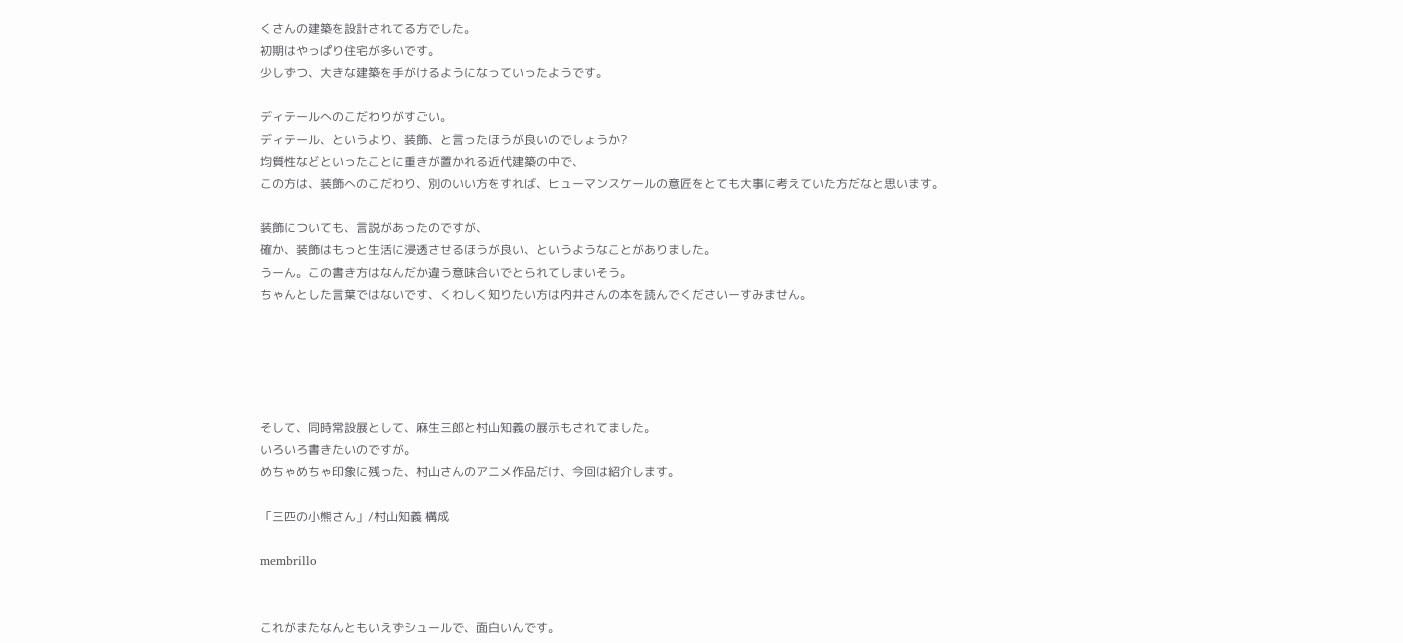くさんの建築を設計されてる方でした。
初期はやっぱり住宅が多いです。
少しずつ、大きな建築を手がけるようになっていったようです。

ディテールへのこだわりがすごい。
ディテール、というより、装飾、と言ったほうが良いのでしょうか?
均質性などといったことに重きが置かれる近代建築の中で、
この方は、装飾へのこだわり、別のいい方をすれば、ヒューマンスケールの意匠をとても大事に考えていた方だなと思います。

装飾についても、言説があったのですが、
確か、装飾はもっと生活に浸透させるほうが良い、というようなことがありました。
うーん。この書き方はなんだか違う意味合いでとられてしまいそう。
ちゃんとした言葉ではないです、くわしく知りたい方は内井さんの本を読んでくださいーすみません。





そして、同時常設展として、麻生三郎と村山知義の展示もされてました。
いろいろ書きたいのですが。
めちゃめちゃ印象に残った、村山さんのアニメ作品だけ、今回は紹介します。

「三匹の小熊さん」/村山知義 構成

membrillo


これがまたなんともいえずシュールで、面白いんです。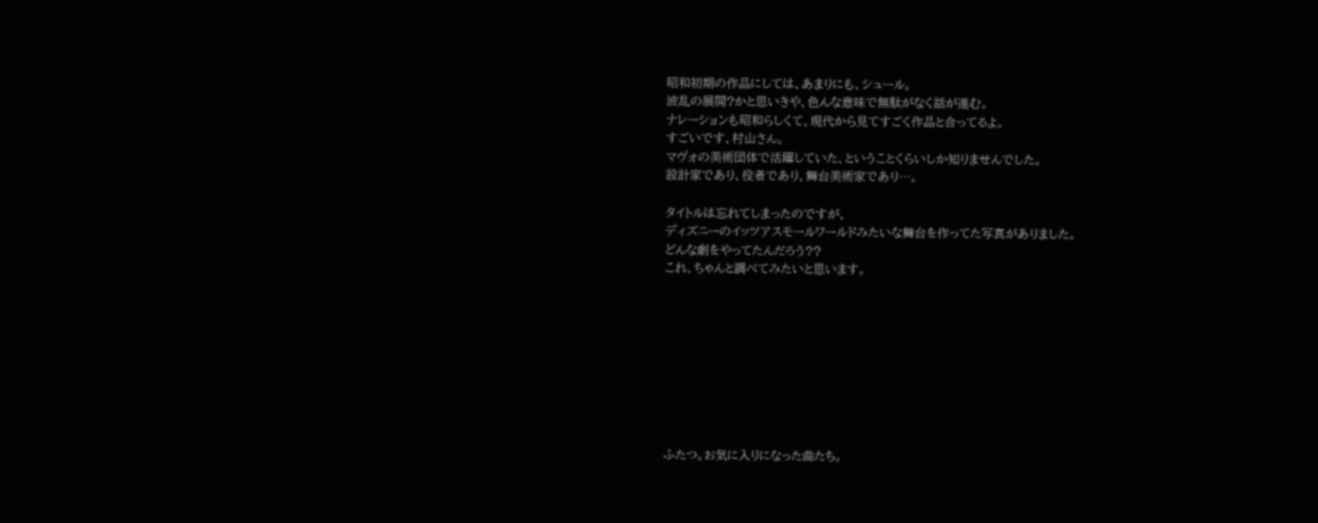昭和初期の作品にしては、あまりにも、シュール。
波乱の展開?かと思いきや、色んな意味で無駄がなく話が進む。
ナレーションも昭和らしくて、現代から見てすごく作品と合ってるよ。
すごいです、村山さん。
マヴォの美術団体で活躍していた、ということくらいしか知りませんでした。
設計家であり、役者であり、舞台美術家であり…。

タイトルは忘れてしまったのですが、
ディズニーのイッツアスモールワールドみたいな舞台を作ってた写真がありました。
どんな劇をやってたんだろう??
これ、ちゃんと調べてみたいと思います。









ふたつ。お気に入りになった曲たち。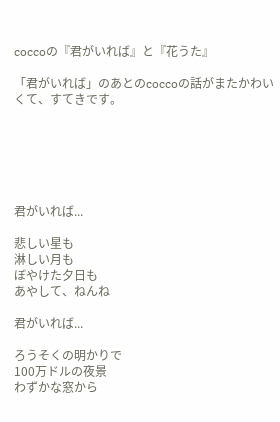coccoの『君がいれば』と『花うた』

「君がいれば」のあとのcoccoの話がまたかわいくて、すてきです。






君がいれば...

悲しい星も
淋しい月も
ぼやけた夕日も
あやして、ねんね

君がいれば...

ろうそくの明かりで
100万ドルの夜景
わずかな窓から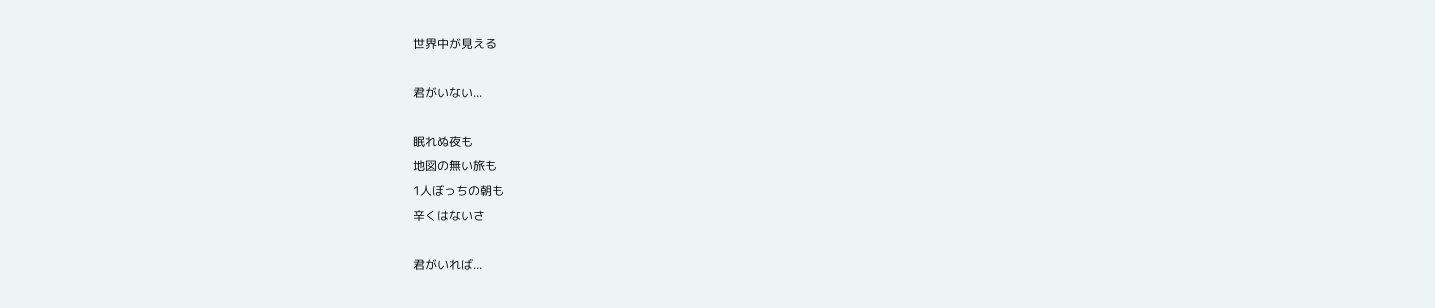世界中が見える

君がいない...

眠れぬ夜も
地図の無い旅も
1人ぼっちの朝も
辛くはないさ

君がいれば...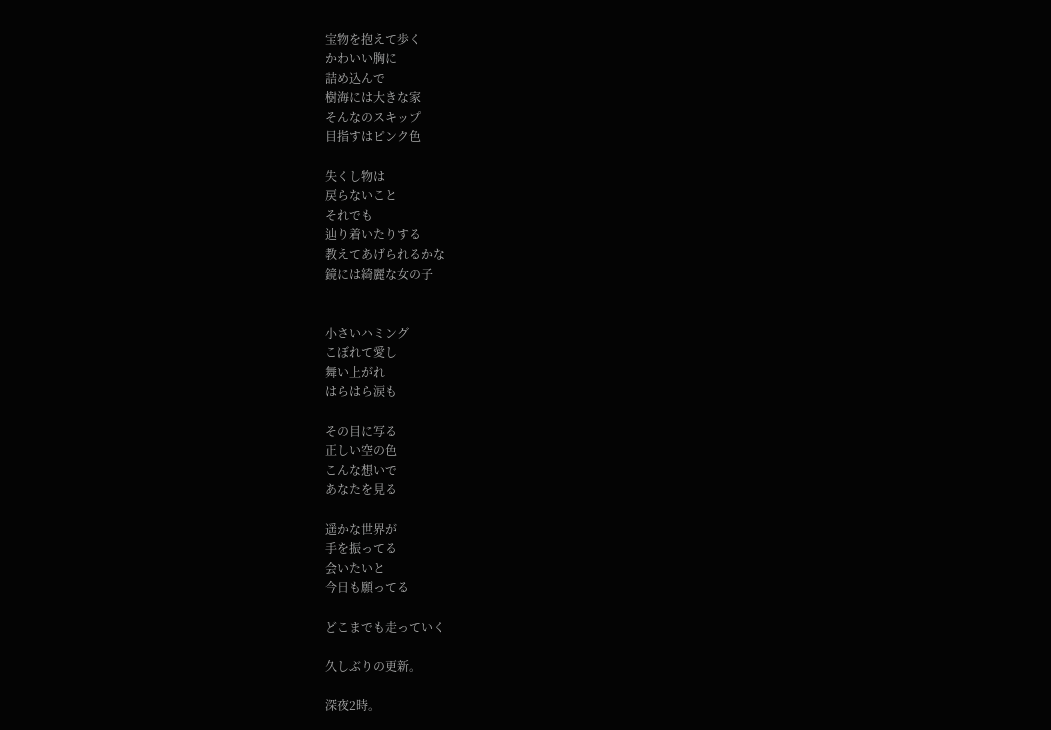宝物を抱えて歩く
かわいい胸に
詰め込んで
樹海には大きな家
そんなのスキップ
目指すはピンク色

失くし物は
戻らないこと
それでも
辿り着いたりする
教えてあげられるかな
鏡には綺麗な女の子


小さいハミング
こぼれて愛し
舞い上がれ
はらはら涙も

その目に写る
正しい空の色
こんな想いで
あなたを見る

遥かな世界が
手を振ってる
会いたいと
今日も願ってる

どこまでも走っていく

久しぶりの更新。

深夜2時。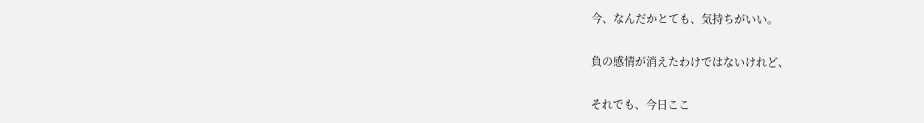今、なんだかとても、気持ちがいい。

負の感情が消えたわけではないけれど、

それでも、今日ここ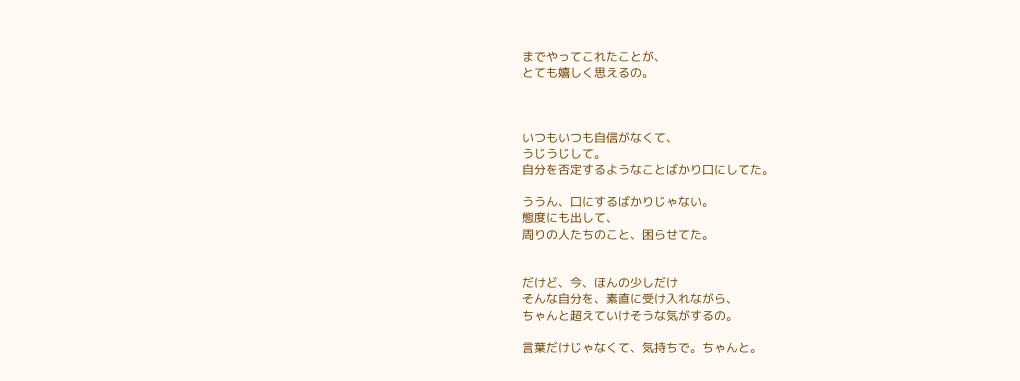までやってこれたことが、
とても嬉しく思えるの。



いつもいつも自信がなくて、
うじうじして。
自分を否定するようなことばかり口にしてた。

ううん、口にするばかりじゃない。
態度にも出して、
周りの人たちのこと、困らせてた。


だけど、今、ほんの少しだけ
そんな自分を、素直に受け入れながら、
ちゃんと超えていけそうな気がするの。

言葉だけじゃなくて、気持ちで。ちゃんと。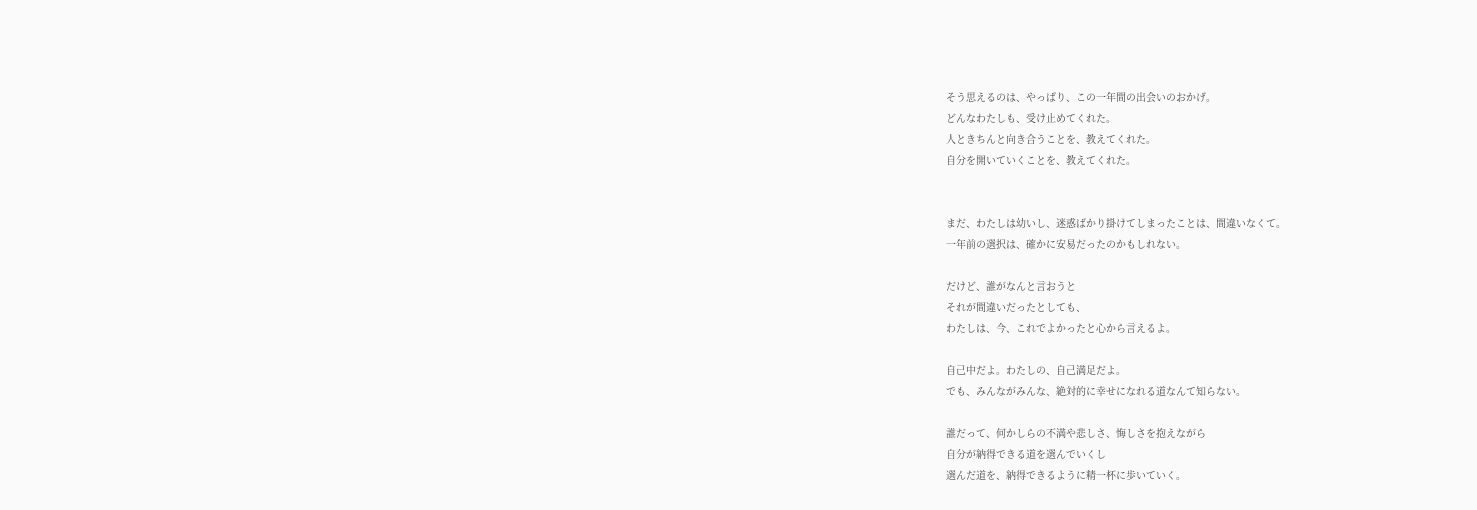そう思えるのは、やっぱり、この一年間の出会いのおかげ。
どんなわたしも、受け止めてくれた。
人ときちんと向き合うことを、教えてくれた。
自分を開いていくことを、教えてくれた。


まだ、わたしは幼いし、迷惑ばかり掛けてしまったことは、間違いなくて。
一年前の選択は、確かに安易だったのかもしれない。

だけど、誰がなんと言おうと
それが間違いだったとしても、
わたしは、今、これでよかったと心から言えるよ。

自己中だよ。わたしの、自己満足だよ。
でも、みんながみんな、絶対的に幸せになれる道なんて知らない。

誰だって、何かしらの不満や悲しさ、悔しさを抱えながら
自分が納得できる道を選んでいくし
選んだ道を、納得できるように精一杯に歩いていく。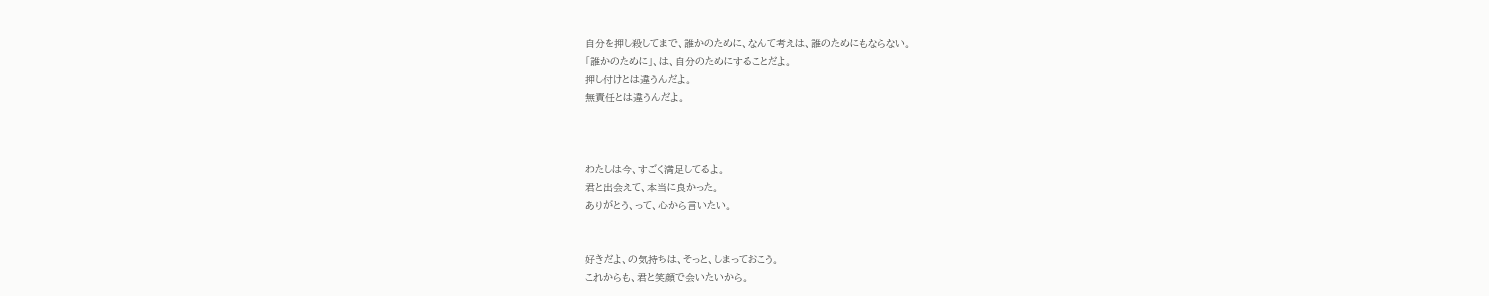自分を押し殺してまで、誰かのために、なんて考えは、誰のためにもならない。
「誰かのために」、は、自分のためにすることだよ。
押し付けとは違うんだよ。
無責任とは違うんだよ。



わたしは今、すごく満足してるよ。
君と出会えて、本当に良かった。
ありがとう、って、心から言いたい。


好きだよ、の気持ちは、そっと、しまっておこう。
これからも、君と笑顔で会いたいから。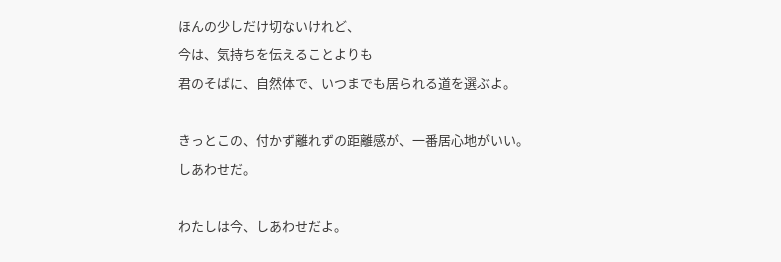ほんの少しだけ切ないけれど、
今は、気持ちを伝えることよりも
君のそばに、自然体で、いつまでも居られる道を選ぶよ。

きっとこの、付かず離れずの距離感が、一番居心地がいい。
しあわせだ。

わたしは今、しあわせだよ。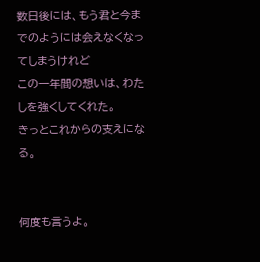数日後には、もう君と今までのようには会えなくなってしまうけれど
この一年間の想いは、わたしを強くしてくれた。
きっとこれからの支えになる。


何度も言うよ。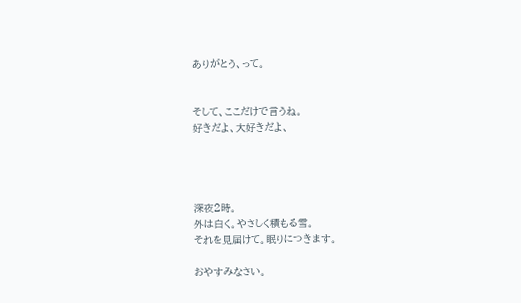ありがとう、って。


そして、ここだけで言うね。
好きだよ、大好きだよ、




深夜2時。
外は白く。やさしく積もる雪。
それを見届けて。眠りにつきます。

おやすみなさい。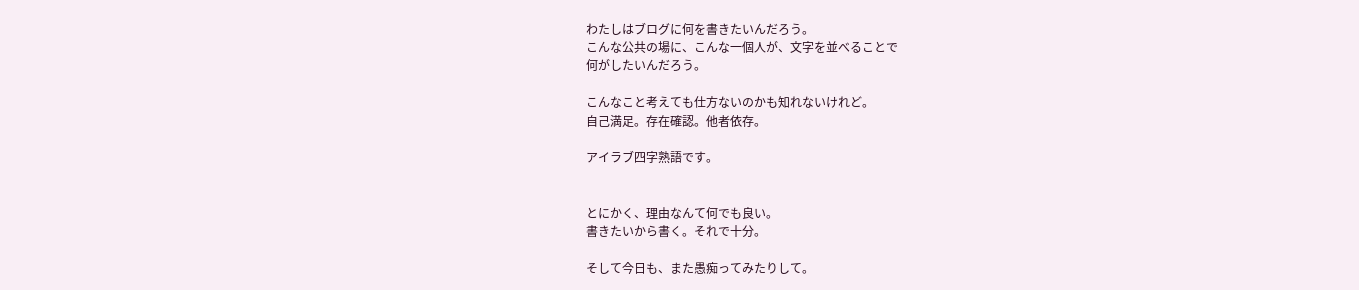わたしはブログに何を書きたいんだろう。
こんな公共の場に、こんな一個人が、文字を並べることで
何がしたいんだろう。

こんなこと考えても仕方ないのかも知れないけれど。
自己満足。存在確認。他者依存。

アイラブ四字熟語です。


とにかく、理由なんて何でも良い。
書きたいから書く。それで十分。

そして今日も、また愚痴ってみたりして。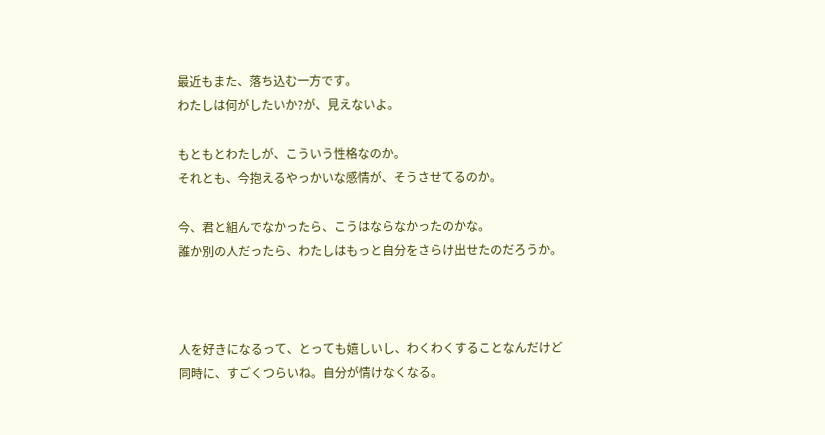最近もまた、落ち込む一方です。
わたしは何がしたいか?が、見えないよ。

もともとわたしが、こういう性格なのか。
それとも、今抱えるやっかいな感情が、そうさせてるのか。

今、君と組んでなかったら、こうはならなかったのかな。
誰か別の人だったら、わたしはもっと自分をさらけ出せたのだろうか。



人を好きになるって、とっても嬉しいし、わくわくすることなんだけど
同時に、すごくつらいね。自分が情けなくなる。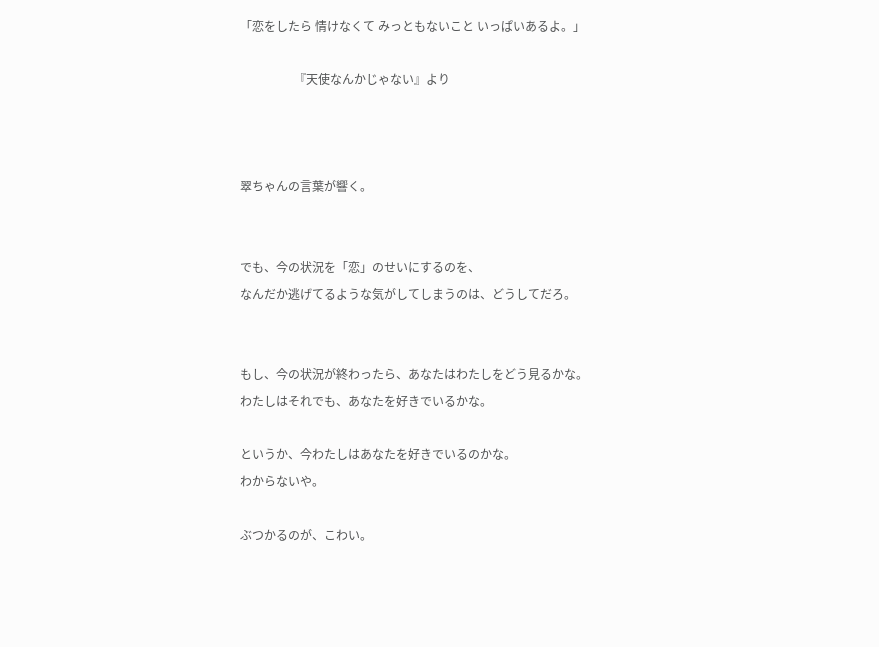「恋をしたら 情けなくて みっともないこと いっぱいあるよ。」

                  『天使なんかじゃない』より



翠ちゃんの言葉が響く。


でも、今の状況を「恋」のせいにするのを、
なんだか逃げてるような気がしてしまうのは、どうしてだろ。


もし、今の状況が終わったら、あなたはわたしをどう見るかな。
わたしはそれでも、あなたを好きでいるかな。

というか、今わたしはあなたを好きでいるのかな。
わからないや。

ぶつかるのが、こわい。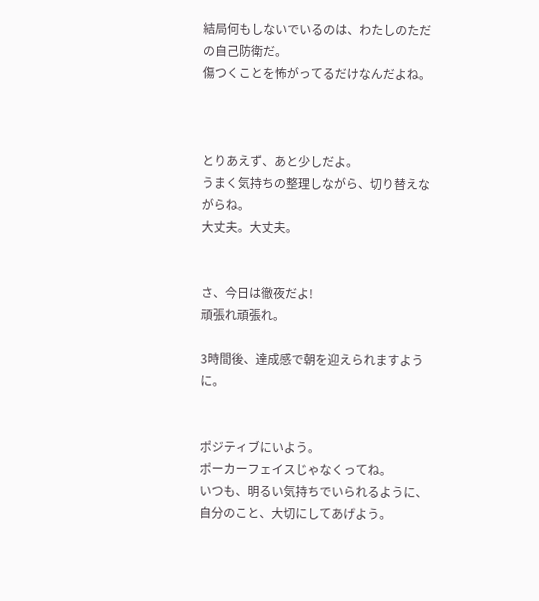結局何もしないでいるのは、わたしのただの自己防衛だ。
傷つくことを怖がってるだけなんだよね。



とりあえず、あと少しだよ。
うまく気持ちの整理しながら、切り替えながらね。
大丈夫。大丈夫。


さ、今日は徹夜だよ!
頑張れ頑張れ。

3時間後、達成感で朝を迎えられますように。


ポジティブにいよう。
ポーカーフェイスじゃなくってね。
いつも、明るい気持ちでいられるように、
自分のこと、大切にしてあげよう。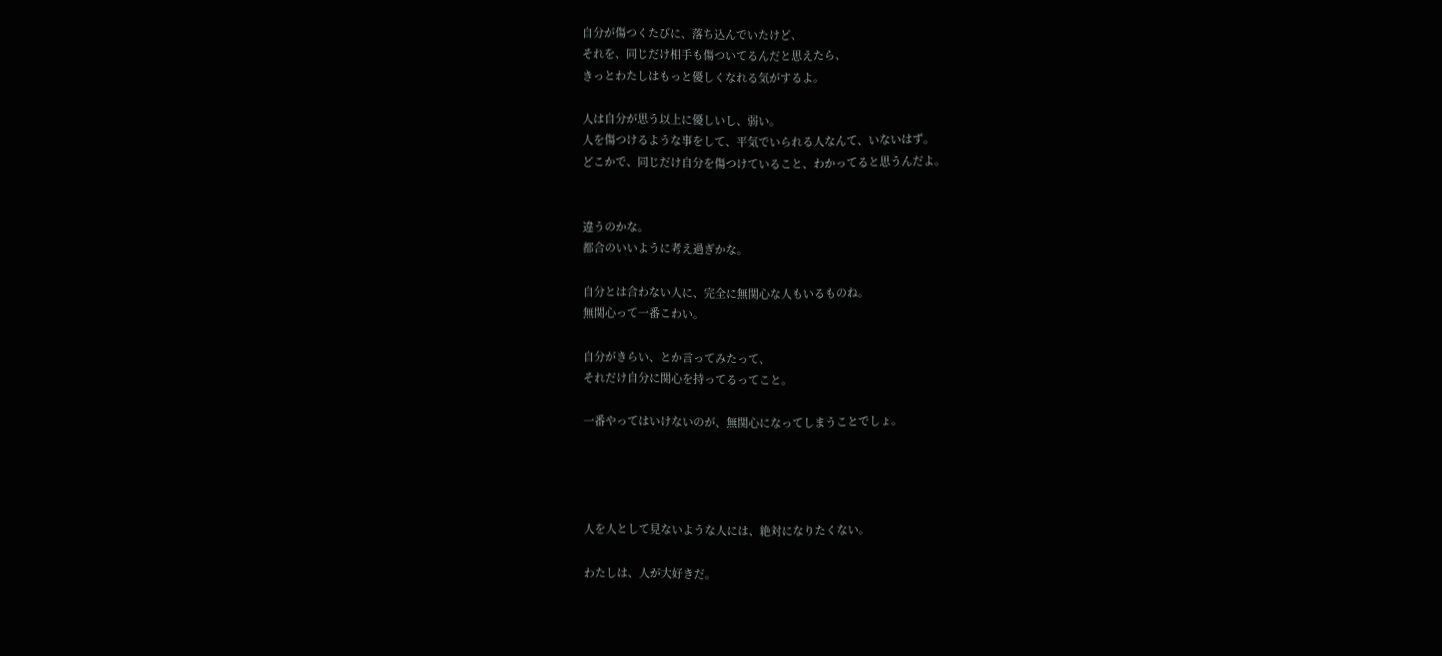自分が傷つくたびに、落ち込んでいたけど、
それを、同じだけ相手も傷ついてるんだと思えたら、
きっとわたしはもっと優しくなれる気がするよ。

人は自分が思う以上に優しいし、弱い。
人を傷つけるような事をして、平気でいられる人なんて、いないはず。
どこかで、同じだけ自分を傷つけていること、わかってると思うんだよ。


違うのかな。
都合のいいように考え過ぎかな。

自分とは合わない人に、完全に無関心な人もいるものね。
無関心って一番こわい。

自分がきらい、とか言ってみたって、
それだけ自分に関心を持ってるってこと。

一番やってはいけないのが、無関心になってしまうことでしょ。




人を人として見ないような人には、絶対になりたくない。

わたしは、人が大好きだ。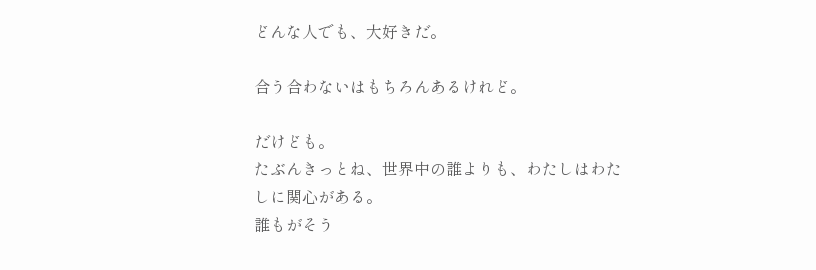どんな人でも、大好きだ。

合う合わないはもちろんあるけれど。

だけども。
たぶんきっとね、世界中の誰よりも、わたしはわたしに関心がある。
誰もがそう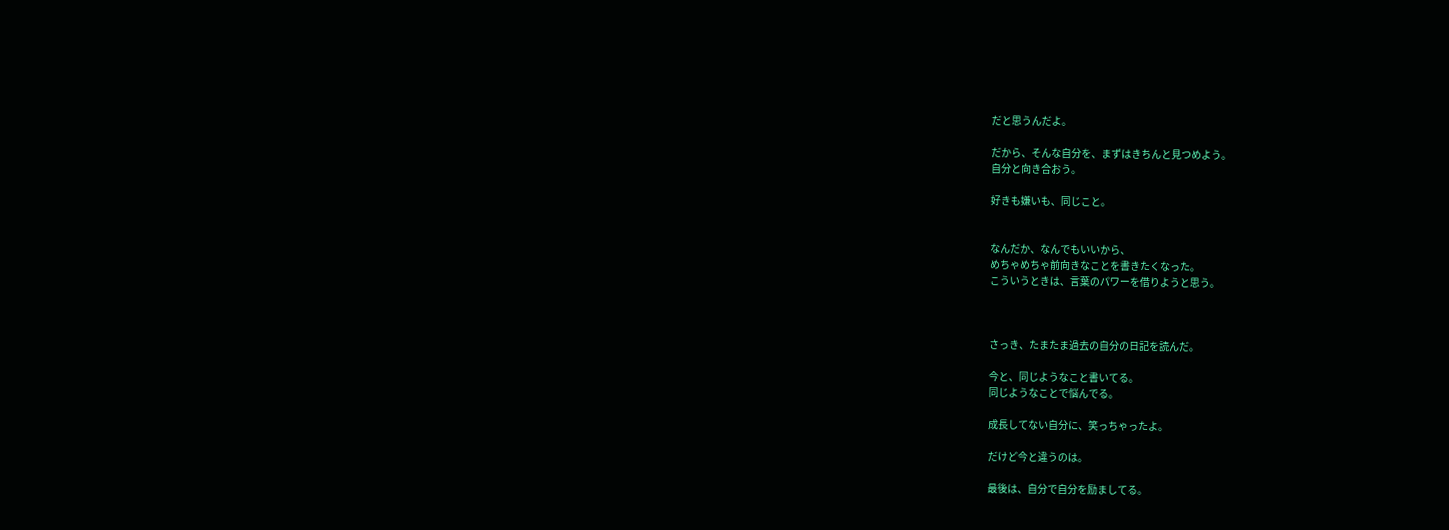だと思うんだよ。

だから、そんな自分を、まずはきちんと見つめよう。
自分と向き合おう。

好きも嫌いも、同じこと。


なんだか、なんでもいいから、
めちゃめちゃ前向きなことを書きたくなった。
こういうときは、言葉のパワーを借りようと思う。



さっき、たまたま過去の自分の日記を読んだ。

今と、同じようなこと書いてる。
同じようなことで悩んでる。

成長してない自分に、笑っちゃったよ。

だけど今と違うのは。

最後は、自分で自分を励ましてる。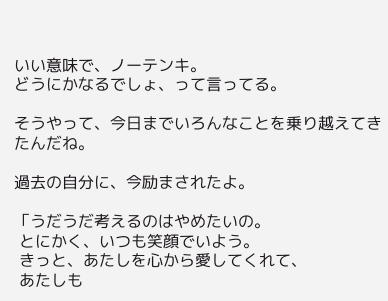いい意味で、ノーテンキ。
どうにかなるでしょ、って言ってる。

そうやって、今日までいろんなことを乗り越えてきたんだね。

過去の自分に、今励まされたよ。

「うだうだ考えるのはやめたいの。
 とにかく、いつも笑顔でいよう。
 きっと、あたしを心から愛してくれて、
 あたしも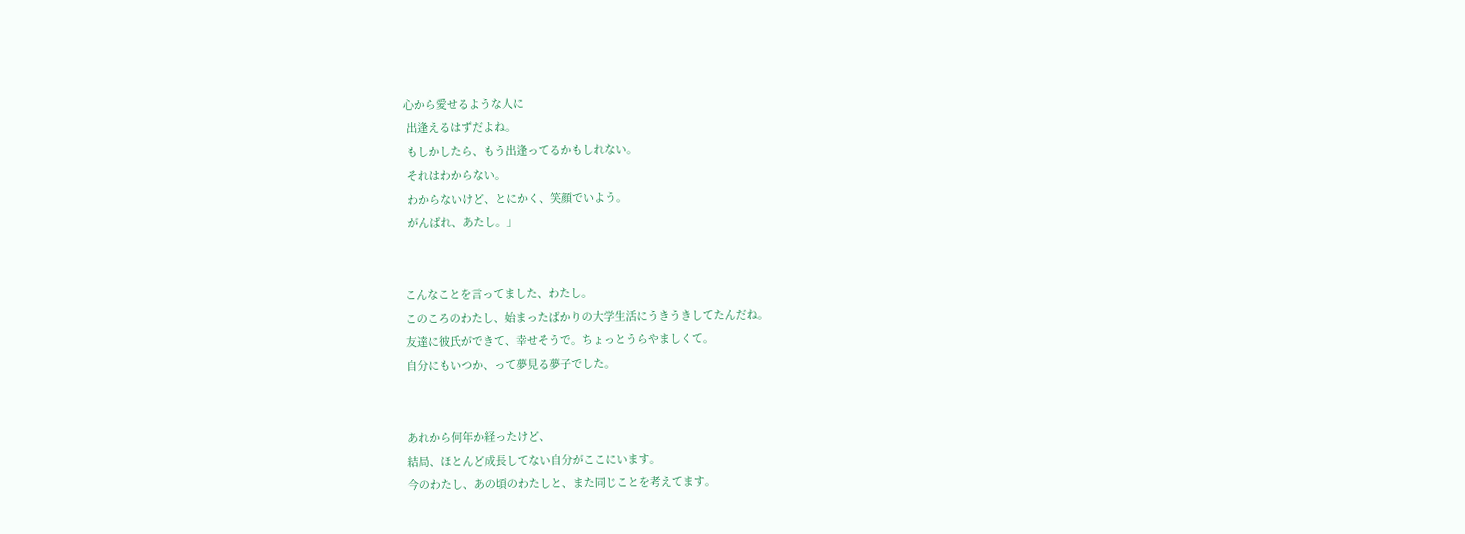心から愛せるような人に
 出逢えるはずだよね。
 もしかしたら、もう出逢ってるかもしれない。
 それはわからない。
 わからないけど、とにかく、笑顔でいよう。
 がんばれ、あたし。」


こんなことを言ってました、わたし。
このころのわたし、始まったばかりの大学生活にうきうきしてたんだね。
友達に彼氏ができて、幸せそうで。ちょっとうらやましくて。
自分にもいつか、って夢見る夢子でした。


あれから何年か経ったけど、
結局、ほとんど成長してない自分がここにいます。
今のわたし、あの頃のわたしと、また同じことを考えてます。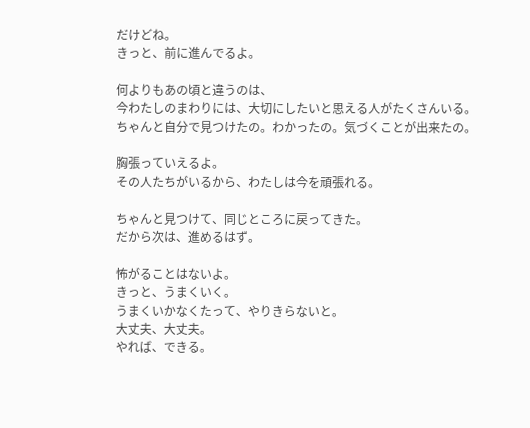だけどね。
きっと、前に進んでるよ。

何よりもあの頃と違うのは、
今わたしのまわりには、大切にしたいと思える人がたくさんいる。
ちゃんと自分で見つけたの。わかったの。気づくことが出来たの。

胸張っていえるよ。
その人たちがいるから、わたしは今を頑張れる。

ちゃんと見つけて、同じところに戻ってきた。
だから次は、進めるはず。

怖がることはないよ。
きっと、うまくいく。
うまくいかなくたって、やりきらないと。
大丈夫、大丈夫。
やれば、できる。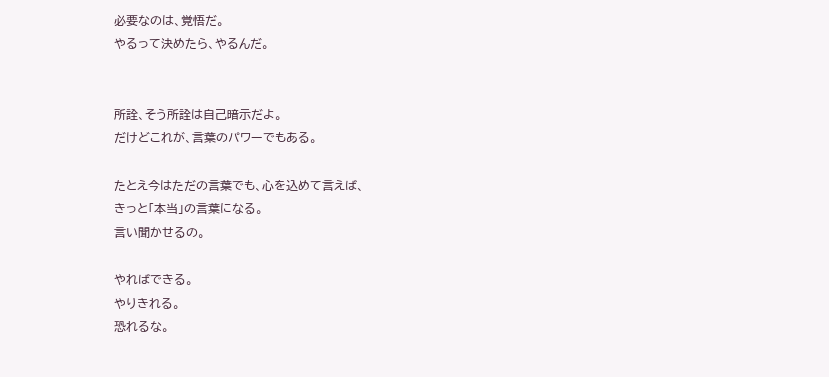必要なのは、覚悟だ。
やるって決めたら、やるんだ。


所詮、そう所詮は自己暗示だよ。
だけどこれが、言葉のパワーでもある。

たとえ今はただの言葉でも、心を込めて言えば、
きっと「本当」の言葉になる。
言い聞かせるの。

やればできる。
やりきれる。
恐れるな。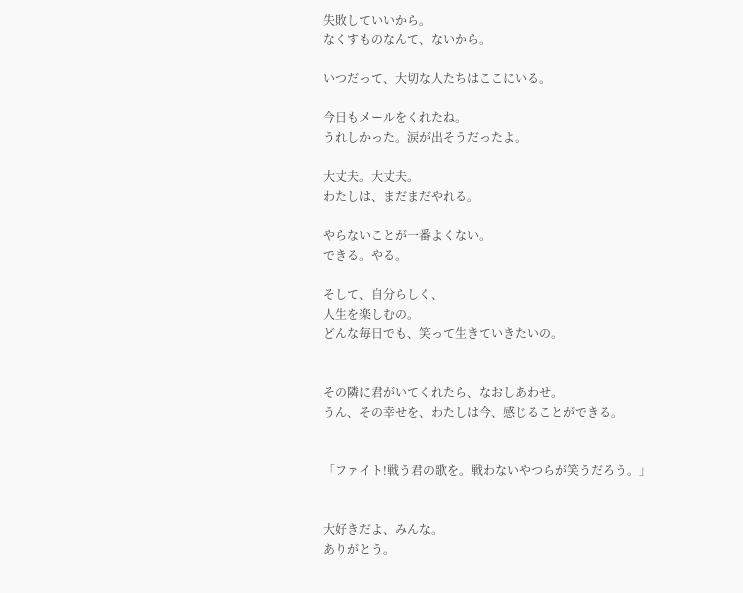失敗していいから。
なくすものなんて、ないから。

いつだって、大切な人たちはここにいる。

今日もメールをくれたね。
うれしかった。涙が出そうだったよ。

大丈夫。大丈夫。
わたしは、まだまだやれる。

やらないことが一番よくない。
できる。やる。

そして、自分らしく、
人生を楽しむの。
どんな毎日でも、笑って生きていきたいの。


その隣に君がいてくれたら、なおしあわせ。
うん、その幸せを、わたしは今、感じることができる。


「ファイト!戦う君の歌を。戦わないやつらが笑うだろう。」


大好きだよ、みんな。
ありがとう。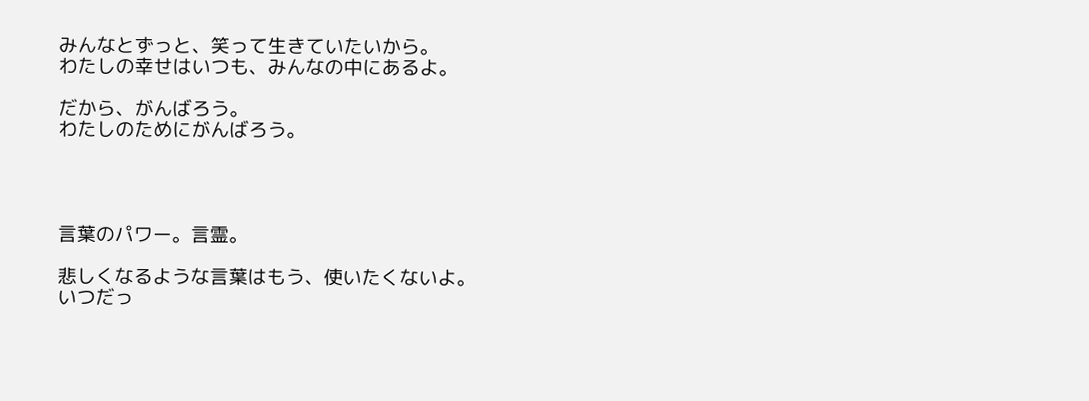みんなとずっと、笑って生きていたいから。
わたしの幸せはいつも、みんなの中にあるよ。

だから、がんばろう。
わたしのためにがんばろう。




言葉のパワー。言霊。

悲しくなるような言葉はもう、使いたくないよ。
いつだっ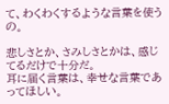て、わくわくするような言葉を使うの。

悲しさとか、さみしさとかは、感じてるだけで十分だ。
耳に届く言葉は、幸せな言葉であってほしい。